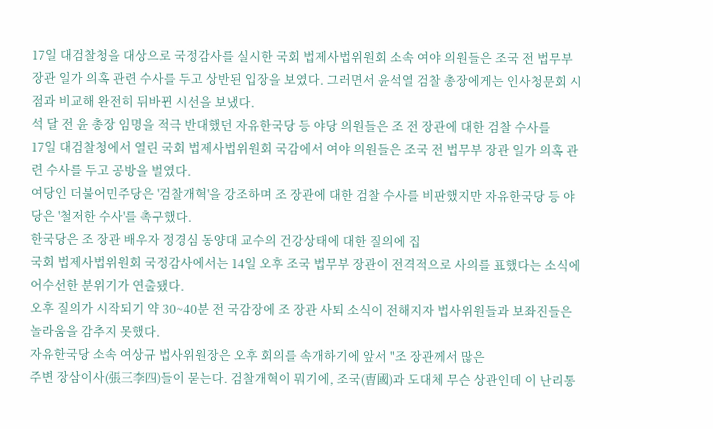17일 대검찰청을 대상으로 국정감사를 실시한 국회 법제사법위원회 소속 여야 의원들은 조국 전 법무부 장관 일가 의혹 관련 수사를 두고 상반된 입장을 보였다. 그러면서 윤석열 검찰 총장에게는 인사청문회 시점과 비교해 완전히 뒤바뀐 시선을 보냈다.
석 달 전 윤 총장 임명을 적극 반대했던 자유한국당 등 야당 의원들은 조 전 장관에 대한 검찰 수사를
17일 대검찰청에서 열린 국회 법제사법위원회 국감에서 여야 의원들은 조국 전 법무부 장관 일가 의혹 관련 수사를 두고 공방을 벌였다.
여당인 더불어민주당은 '검찰개혁'을 강조하며 조 장관에 대한 검찰 수사를 비판했지만 자유한국당 등 야당은 '철저한 수사'를 촉구했다.
한국당은 조 장관 배우자 정경심 동양대 교수의 건강상태에 대한 질의에 집
국회 법제사법위원회 국정감사에서는 14일 오후 조국 법무부 장관이 전격적으로 사의를 표했다는 소식에 어수선한 분위기가 연출됐다.
오후 질의가 시작되기 약 30~40분 전 국감장에 조 장관 사퇴 소식이 전해지자 법사위원들과 보좌진들은 놀라움을 감추지 못했다.
자유한국당 소속 여상규 법사위원장은 오후 회의를 속개하기에 앞서 "조 장관께서 많은
주변 장삼이사(張三李四)들이 묻는다. 검찰개혁이 뭐기에, 조국(曺國)과 도대체 무슨 상관인데 이 난리통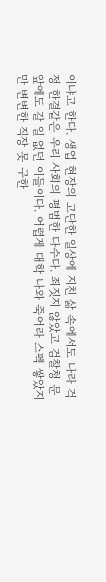이냐고 한다. 생업 현장의 고단한 일상에 지친 삶 속에서도 나라 걱정 한결같은 우리 사회의 평범한 다수다. 죄짓지 않았고 검찰청 문 앞에도 갈 일 없던 이들이다. 어렵게 대학 나와 죽어라 스펙 쌓았지만 변변한 직장 못 구한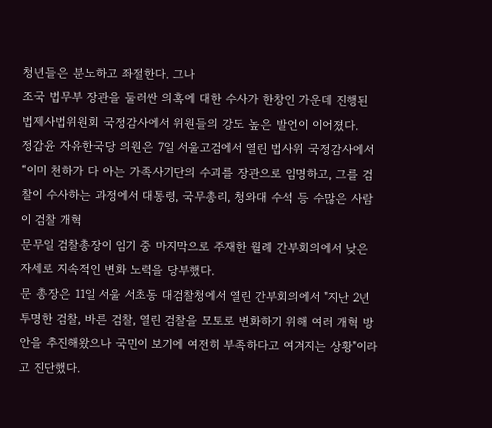청년들은 분노하고 좌절한다. 그나
조국 법무부 장관을 둘러싼 의혹에 대한 수사가 한창인 가운데 진행된 법제사법위원회 국정감사에서 위원들의 강도 높은 발언이 이어졌다.
정갑윤 자유한국당 의원은 7일 서울고검에서 열린 법사위 국정감사에서 “이미 천하가 다 아는 가족사기단의 수괴를 장관으로 임명하고, 그를 검찰이 수사하는 과정에서 대통령, 국무총리, 청와대 수석 등 수많은 사람이 검찰 개혁
문무일 검찰총장이 임기 중 마지막으로 주재한 월례 간부회의에서 낮은 자세로 지속적인 변화 노력을 당부했다.
문 총장은 11일 서울 서초동 대검찰청에서 열린 간부회의에서 "지난 2년 투명한 검찰, 바른 검찰, 열린 검찰을 모토로 변화하기 위해 여러 개혁 방안을 추진해왔으나 국민이 보기에 여전히 부족하다고 여겨지는 상황"이라고 진단했다.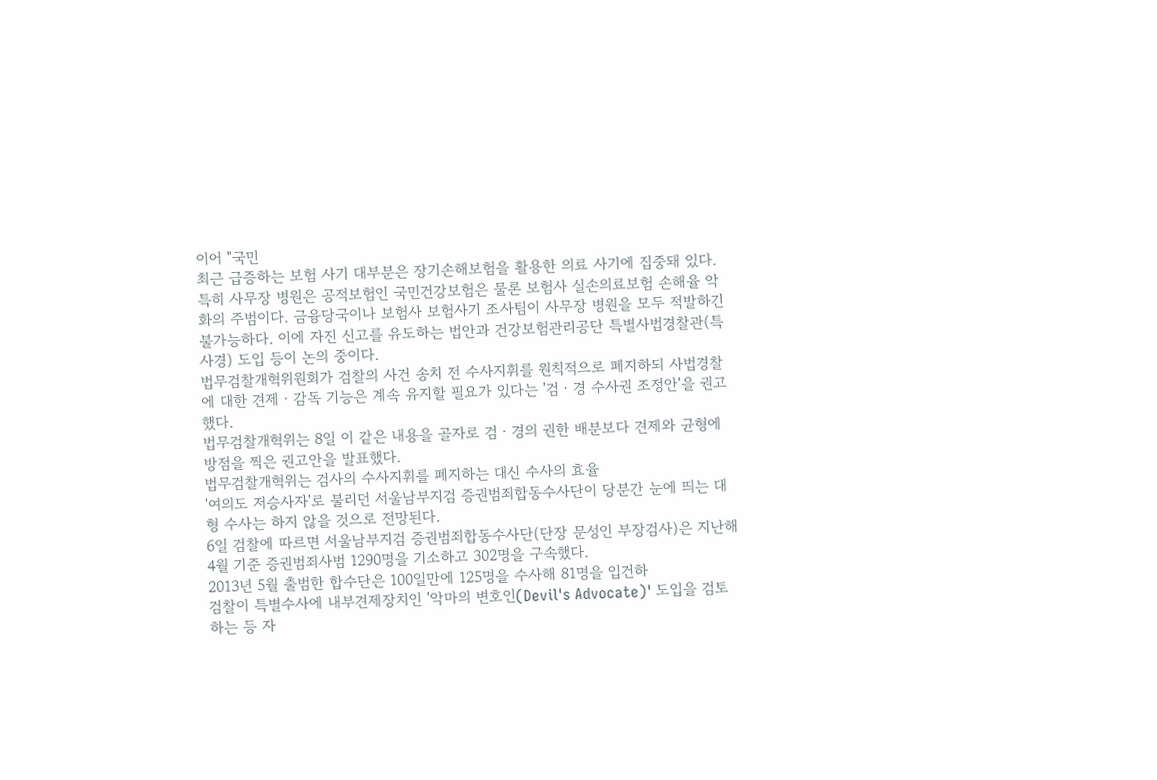이어 "국민
최근 급증하는 보험 사기 대부분은 장기손해보험을 활용한 의료 사기에 집중돼 있다. 특히 사무장 병원은 공적보험인 국민건강보험은 물론 보험사 실손의료보험 손해율 악화의 주범이다. 금융당국이나 보험사 보험사기 조사팀이 사무장 병원을 모두 적발하긴 불가능하다. 이에 자진 신고를 유도하는 법안과 건강보험관리공단 특별사법경찰관(특사경) 도입 등이 논의 중이다.
법무검찰개혁위원회가 검찰의 사건 송치 전 수사지휘를 원칙적으로 폐지하되 사법경찰에 대한 견제ㆍ감독 기능은 계속 유지할 필요가 있다는 '검ㆍ경 수사권 조정안'을 권고했다.
법무검찰개혁위는 8일 이 같은 내용을 골자로 검ㆍ경의 권한 배분보다 견제와 균형에 방점을 찍은 권고안을 발표했다.
법무검찰개혁위는 검사의 수사지휘를 폐지하는 대신 수사의 효율
'여의도 저승사자'로 불리던 서울남부지검 증권범죄합동수사단이 당분간 눈에 띄는 대형 수사는 하지 않을 것으로 전망된다.
6일 검찰에 따르면 서울남부지검 증권범죄합동수사단(단장 문성인 부장검사)은 지난해 4월 기준 증권범죄사범 1290명을 기소하고 302명을 구속했다.
2013년 5월 출범한 합수단은 100일만에 125명을 수사해 81명을 입건하
검찰이 특별수사에 내부견제장치인 '악마의 변호인(Devil's Advocate)' 도입을 검토하는 등 자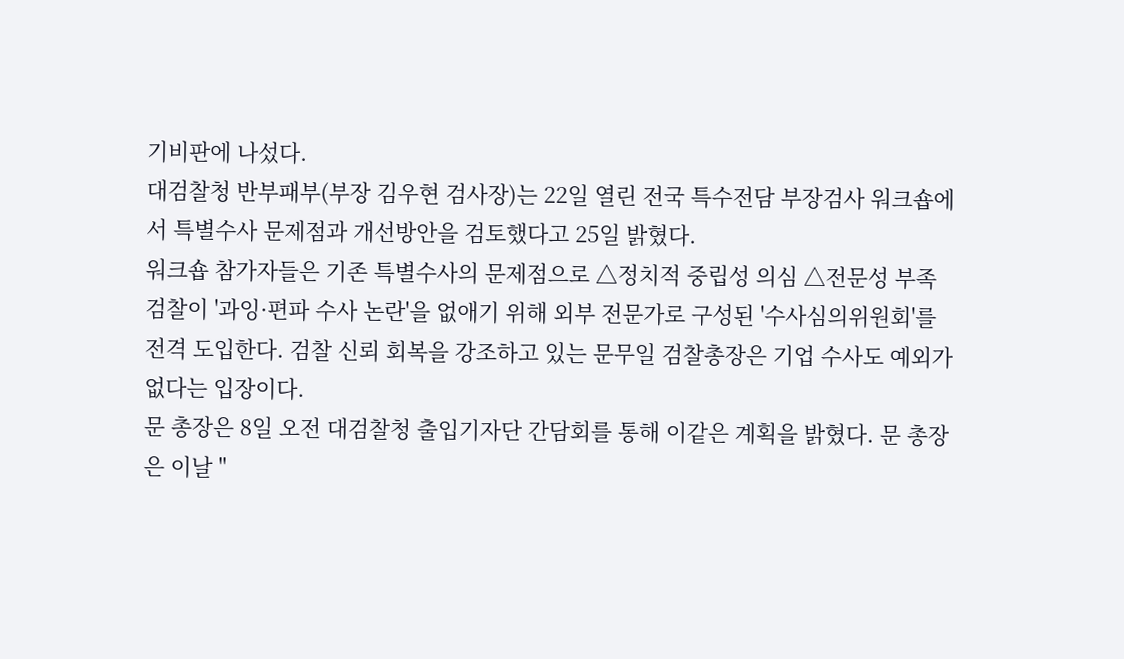기비판에 나섰다.
대검찰청 반부패부(부장 김우현 검사장)는 22일 열린 전국 특수전담 부장검사 워크숍에서 특별수사 문제점과 개선방안을 검토했다고 25일 밝혔다.
워크숍 참가자들은 기존 특별수사의 문제점으로 △정치적 중립성 의심 △전문성 부족
검찰이 '과잉·편파 수사 논란'을 없애기 위해 외부 전문가로 구성된 '수사심의위원회'를 전격 도입한다. 검찰 신뢰 회복을 강조하고 있는 문무일 검찰총장은 기업 수사도 예외가 없다는 입장이다.
문 총장은 8일 오전 대검찰청 출입기자단 간담회를 통해 이같은 계획을 밝혔다. 문 총장은 이날 "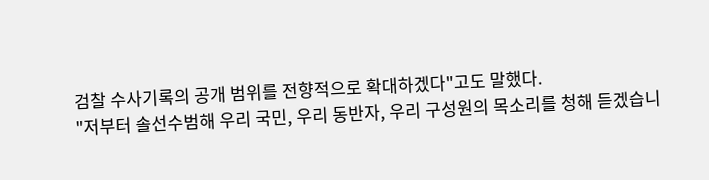검찰 수사기록의 공개 범위를 전향적으로 확대하겠다"고도 말했다.
"저부터 솔선수범해 우리 국민, 우리 동반자, 우리 구성원의 목소리를 청해 듣겠습니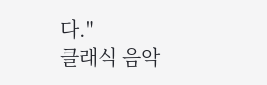다."
클래식 음악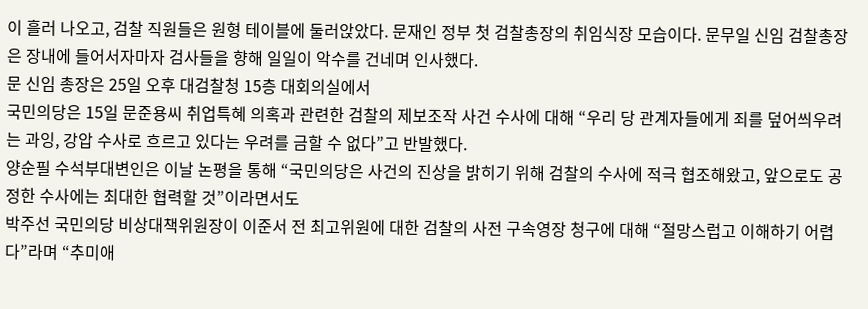이 흘러 나오고, 검찰 직원들은 원형 테이블에 둘러앉았다. 문재인 정부 첫 검찰총장의 취임식장 모습이다. 문무일 신임 검찰총장은 장내에 들어서자마자 검사들을 향해 일일이 악수를 건네며 인사했다.
문 신임 총장은 25일 오후 대검찰청 15층 대회의실에서
국민의당은 15일 문준용씨 취업특혜 의혹과 관련한 검찰의 제보조작 사건 수사에 대해 “우리 당 관계자들에게 죄를 덮어씌우려는 과잉, 강압 수사로 흐르고 있다는 우려를 금할 수 없다”고 반발했다.
양순필 수석부대변인은 이날 논평을 통해 “국민의당은 사건의 진상을 밝히기 위해 검찰의 수사에 적극 협조해왔고, 앞으로도 공정한 수사에는 최대한 협력할 것”이라면서도
박주선 국민의당 비상대책위원장이 이준서 전 최고위원에 대한 검찰의 사전 구속영장 청구에 대해 “절망스럽고 이해하기 어렵다”라며 “추미애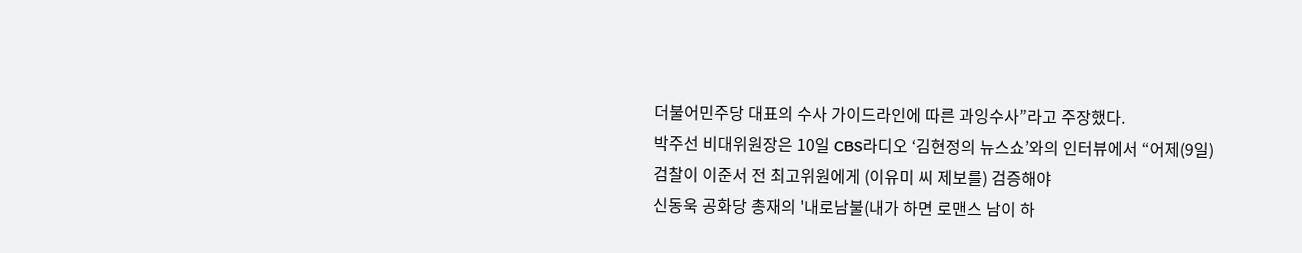더불어민주당 대표의 수사 가이드라인에 따른 과잉수사”라고 주장했다.
박주선 비대위원장은 10일 CBS라디오 ‘김현정의 뉴스쇼’와의 인터뷰에서 “어제(9일) 검찰이 이준서 전 최고위원에게 (이유미 씨 제보를) 검증해야
신동욱 공화당 총재의 '내로남불(내가 하면 로맨스 남이 하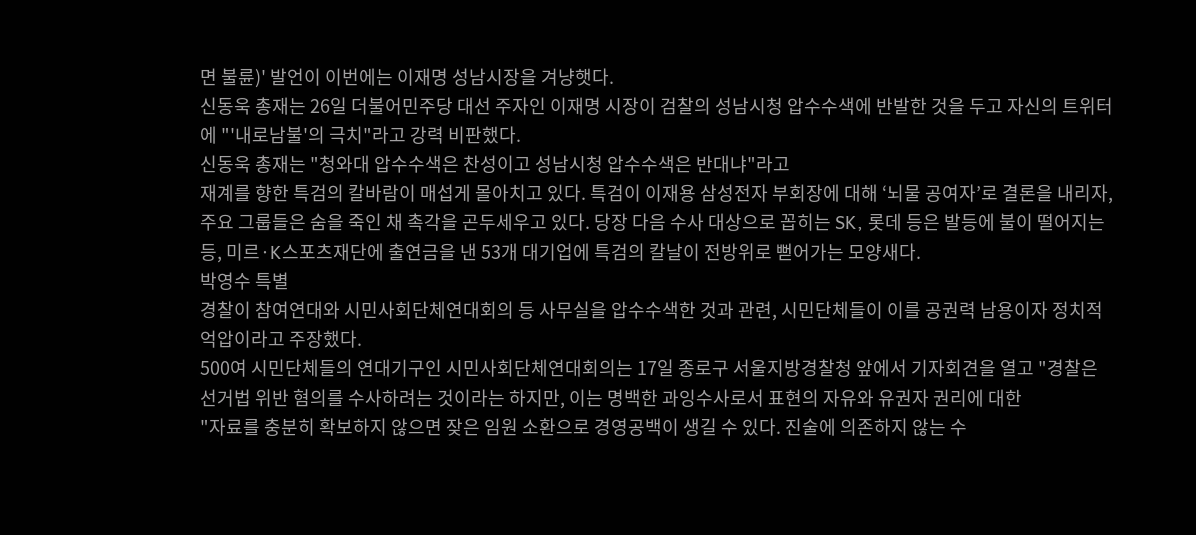면 불륜)' 발언이 이번에는 이재명 성남시장을 겨냥햇다.
신동욱 총재는 26일 더불어민주당 대선 주자인 이재명 시장이 검찰의 성남시청 압수수색에 반발한 것을 두고 자신의 트위터에 "'내로남불'의 극치"라고 강력 비판했다.
신동욱 총재는 "청와대 압수수색은 찬성이고 성남시청 압수수색은 반대냐"라고
재계를 향한 특검의 칼바람이 매섭게 몰아치고 있다. 특검이 이재용 삼성전자 부회장에 대해 ‘뇌물 공여자’로 결론을 내리자, 주요 그룹들은 숨을 죽인 채 촉각을 곤두세우고 있다. 당장 다음 수사 대상으로 꼽히는 SK, 롯데 등은 발등에 불이 떨어지는 등, 미르·K스포츠재단에 출연금을 낸 53개 대기업에 특검의 칼날이 전방위로 뻗어가는 모양새다.
박영수 특별
경찰이 참여연대와 시민사회단체연대회의 등 사무실을 압수수색한 것과 관련, 시민단체들이 이를 공권력 남용이자 정치적 억압이라고 주장했다.
500여 시민단체들의 연대기구인 시민사회단체연대회의는 17일 종로구 서울지방경찰청 앞에서 기자회견을 열고 "경찰은 선거법 위반 혐의를 수사하려는 것이라는 하지만, 이는 명백한 과잉수사로서 표현의 자유와 유권자 권리에 대한
"자료를 충분히 확보하지 않으면 잦은 임원 소환으로 경영공백이 생길 수 있다. 진술에 의존하지 않는 수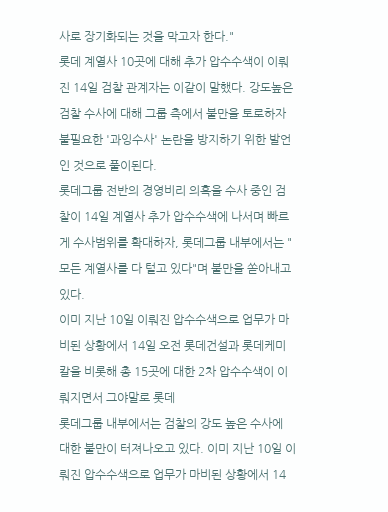사로 장기화되는 것을 막고자 한다."
롯데 계열사 10곳에 대해 추가 압수수색이 이뤄진 14일 검찰 관계자는 이같이 말했다. 강도높은 검찰 수사에 대해 그룹 측에서 불만을 토로하자 불필요한 '과잉수사' 논란을 방지하기 위한 발언인 것으로 풀이된다.
롯데그룹 전반의 경영비리 의혹을 수사 중인 검찰이 14일 계열사 추가 압수수색에 나서며 빠르게 수사범위를 확대하자, 롯데그룹 내부에서는 "모든 계열사를 다 털고 있다"며 불만을 쏟아내고 있다.
이미 지난 10일 이뤄진 압수수색으로 업무가 마비된 상황에서 14일 오전 롯데건설과 롯데케미칼을 비롯해 총 15곳에 대한 2차 압수수색이 이뤄지면서 그야말로 롯데
롯데그룹 내부에서는 검찰의 강도 높은 수사에 대한 불만이 터져나오고 있다. 이미 지난 10일 이뤄진 압수수색으로 업무가 마비된 상황에서 14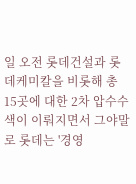일 오전 롯데건설과 롯데케미칼을 비롯해 총 15곳에 대한 2차 압수수색이 이뤄지면서 그야말로 롯데는 '경영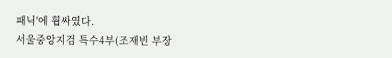패닉'에 휩싸였다.
서울중앙지검 특수4부(조재빈 부장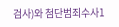검사)와 첨단범죄수사1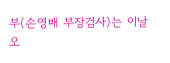부(손영배 부장검사)는 이날 오